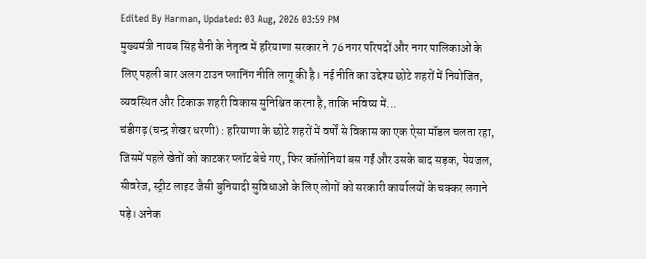Edited By Harman, Updated: 03 Aug, 2026 03:59 PM
मुख्यमंत्री नायब सिंह सैनी के नेतृत्व में हरियाणा सरकार ने 76 नगर परिषदों और नगर पालिकाओं के लिए पहली बार अलग टाउन प्लानिंग नीति लागू की है। नई नीति का उद्देश्य छोटे शहरों में नियोजित, व्यवस्थित और टिकाऊ शहरी विकास सुनिश्चित करना है, ताकि भविष्य में...
चंडीगढ़ (चन्द्र शेखर धरणी) : हरियाणा के छोटे शहरों में वर्षों से विकास का एक ऐसा मॉडल चलता रहा, जिसमें पहले खेतों को काटकर प्लॉट बेचे गए, फिर कॉलोनियां बस गईं और उसके बाद सड़क, पेयजल, सीवरेज, स्ट्रीट लाइट जैसी बुनियादी सुविधाओं के लिए लोगों को सरकारी कार्यालयों के चक्कर लगाने पड़े। अनेक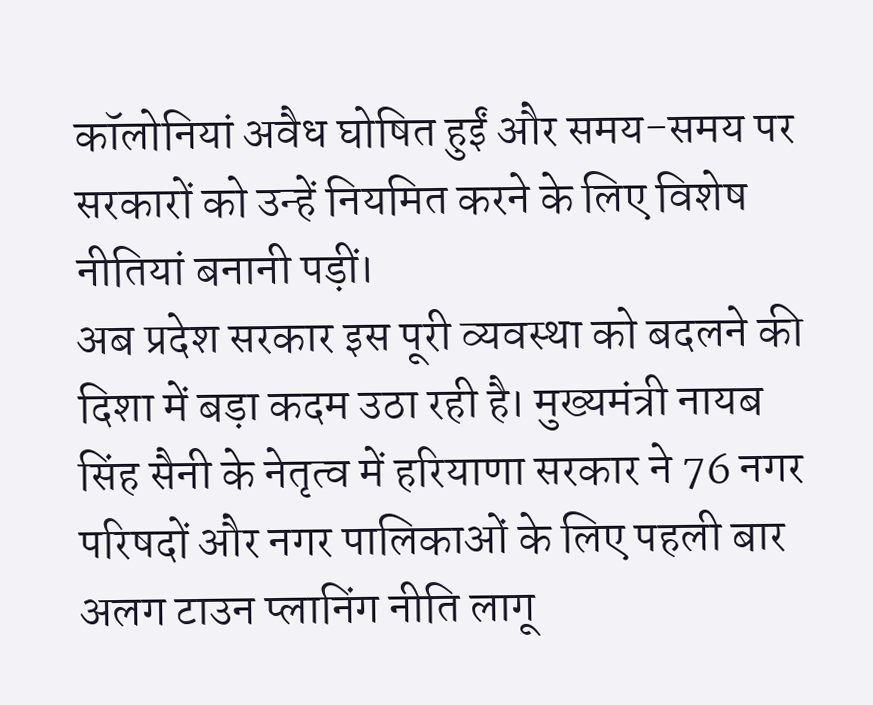कॉलोनियां अवैध घोषित हुईं और समय-समय पर सरकारों को उन्हें नियमित करने के लिए विशेष नीतियां बनानी पड़ीं।
अब प्रदेश सरकार इस पूरी व्यवस्था को बदलने की दिशा में बड़ा कदम उठा रही है। मुख्यमंत्री नायब सिंह सैनी के नेतृत्व में हरियाणा सरकार ने 76 नगर परिषदों और नगर पालिकाओं के लिए पहली बार अलग टाउन प्लानिंग नीति लागू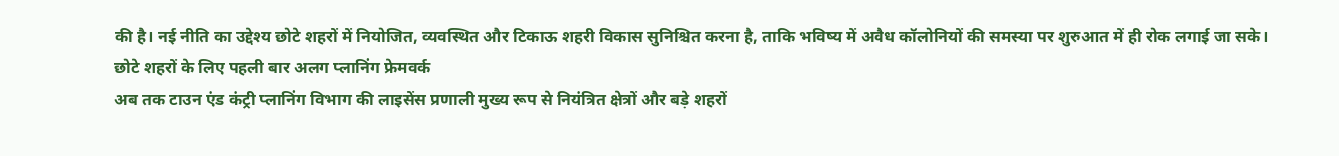की है। नई नीति का उद्देश्य छोटे शहरों में नियोजित, व्यवस्थित और टिकाऊ शहरी विकास सुनिश्चित करना है, ताकि भविष्य में अवैध कॉलोनियों की समस्या पर शुरुआत में ही रोक लगाई जा सके।
छोटे शहरों के लिए पहली बार अलग प्लानिंग फ्रेमवर्क
अब तक टाउन एंड कंट्री प्लानिंग विभाग की लाइसेंस प्रणाली मुख्य रूप से नियंत्रित क्षेत्रों और बड़े शहरों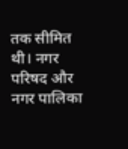तक सीमित थी। नगर परिषद और नगर पालिका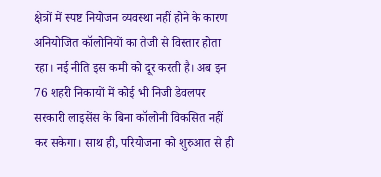क्षेत्रों में स्पष्ट नियोजन व्यवस्था नहीं होने के कारण अनियोजित कॉलोनियों का तेजी से विस्तार होता रहा। नई नीति इस कमी को दूर करती है। अब इन 76 शहरी निकायों में कोई भी निजी डेवलपर सरकारी लाइसेंस के बिना कॉलोनी विकसित नहीं कर सकेगा। साथ ही, परियोजना को शुरुआत से ही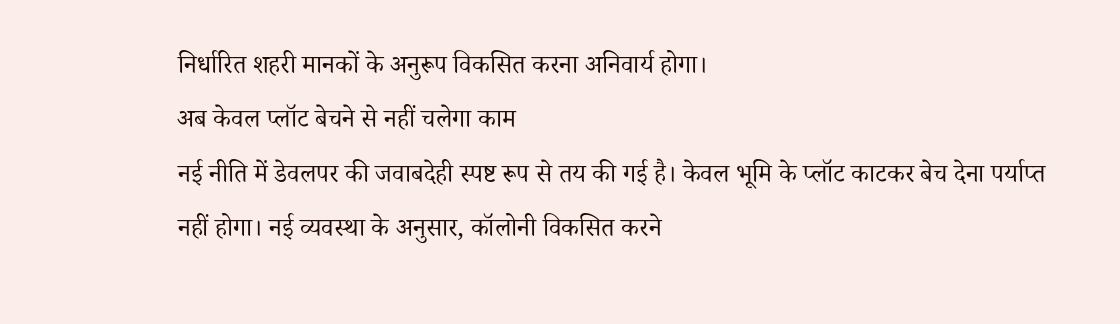निर्धारित शहरी मानकों के अनुरूप विकसित करना अनिवार्य होगा।
अब केवल प्लॉट बेचने से नहीं चलेगा काम
नई नीति में डेवलपर की जवाबदेही स्पष्ट रूप से तय की गई है। केवल भूमि के प्लॉट काटकर बेच देना पर्याप्त नहीं होगा। नई व्यवस्था के अनुसार, कॉलोनी विकसित करने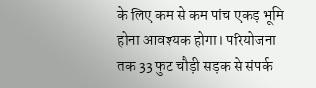के लिए कम से कम पांच एकड़ भूमि होना आवश्यक होगा। परियोजना तक 33 फुट चौड़ी सड़क से संपर्क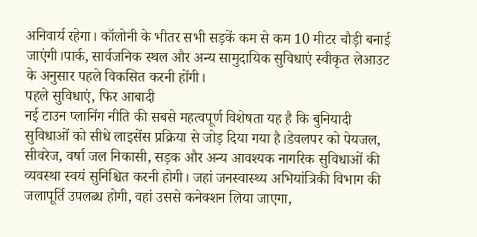अनिवार्य रहेगा। कॉलोनी के भीतर सभी सड़कें कम से कम 10 मीटर चौड़ी बनाई जाएंगी।पार्क, सार्वजनिक स्थल और अन्य सामुदायिक सुविधाएं स्वीकृत लेआउट के अनुसार पहले विकसित करनी होंगी।
पहले सुविधाएं, फिर आबादी
नई टाउन प्लानिंग नीति की सबसे महत्वपूर्ण विशेषता यह है कि बुनियादी सुविधाओं को सीधे लाइसेंस प्रक्रिया से जोड़ दिया गया है।डेवलपर को पेयजल, सीवरेज, वर्षा जल निकासी, सड़क और अन्य आवश्यक नागरिक सुविधाओं की व्यवस्था स्वयं सुनिश्चित करनी होगी। जहां जनस्वास्थ्य अभियांत्रिकी विभाग की जलापूर्ति उपलब्ध होगी, वहां उससे कनेक्शन लिया जाएगा,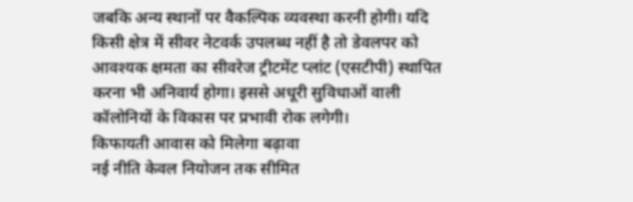जबकि अन्य स्थानों पर वैकल्पिक व्यवस्था करनी होगी। यदि किसी क्षेत्र में सीवर नेटवर्क उपलब्ध नहीं है तो डेवलपर को आवश्यक क्षमता का सीवरेज ट्रीटमेंट प्लांट (एसटीपी) स्थापित करना भी अनिवार्य होगा। इससे अधूरी सुविधाओं वाली कॉलोनियों के विकास पर प्रभावी रोक लगेगी।
किफायती आवास को मिलेगा बढ़ावा
नई नीति केवल नियोजन तक सीमित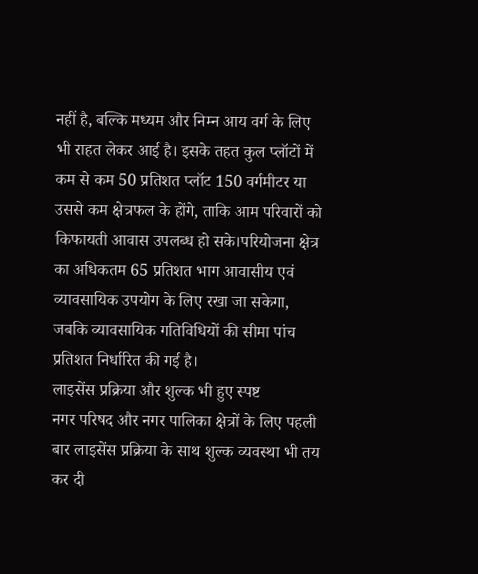नहीं है, बल्कि मध्यम और निम्न आय वर्ग के लिए भी राहत लेकर आई है। इसके तहत कुल प्लॉटों में कम से कम 50 प्रतिशत प्लॉट 150 वर्गमीटर या उससे कम क्षेत्रफल के होंगे, ताकि आम परिवारों को किफायती आवास उपलब्ध हो सके।परियोजना क्षेत्र का अधिकतम 65 प्रतिशत भाग आवासीय एवं व्यावसायिक उपयोग के लिए रखा जा सकेगा, जबकि व्यावसायिक गतिविधियों की सीमा पांच प्रतिशत निर्धारित की गई है।
लाइसेंस प्रक्रिया और शुल्क भी हुए स्पष्ट
नगर परिषद और नगर पालिका क्षेत्रों के लिए पहली बार लाइसेंस प्रक्रिया के साथ शुल्क व्यवस्था भी तय कर दी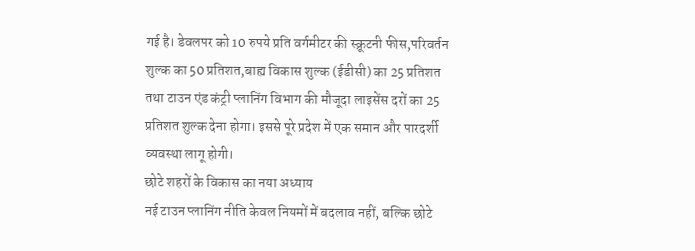गई है। डेवलपर को 10 रुपये प्रति वर्गमीटर की स्क्रूटनी फीस,परिवर्तन शुल्क का 50 प्रतिशत,बाह्य विकास शुल्क (ईडीसी) का 25 प्रतिशत तथा टाउन एंड कंट्री प्लानिंग विभाग की मौजूदा लाइसेंस दरों का 25 प्रतिशत शुल्क देना होगा। इससे पूरे प्रदेश में एक समान और पारदर्शी व्यवस्था लागू होगी।
छोटे शहरों के विकास का नया अध्याय
नई टाउन प्लानिंग नीति केवल नियमों में बदलाव नहीं, बल्कि छोटे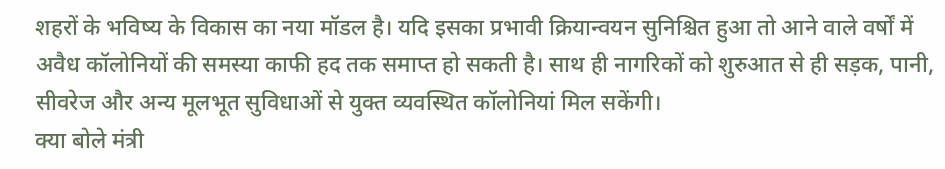शहरों के भविष्य के विकास का नया मॉडल है। यदि इसका प्रभावी क्रियान्वयन सुनिश्चित हुआ तो आने वाले वर्षों में अवैध कॉलोनियों की समस्या काफी हद तक समाप्त हो सकती है। साथ ही नागरिकों को शुरुआत से ही सड़क, पानी, सीवरेज और अन्य मूलभूत सुविधाओं से युक्त व्यवस्थित कॉलोनियां मिल सकेंगी।
क्या बोले मंत्री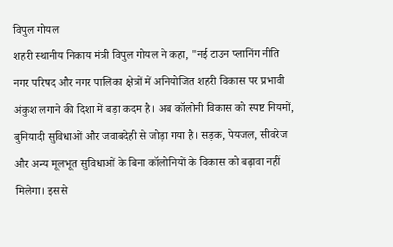विपुल गोयल
शहरी स्थानीय निकाय मंत्री विपुल गोयल ने कहा, "नई टाउन प्लानिंग नीति नगर परिषद और नगर पालिका क्षेत्रों में अनियोजित शहरी विकास पर प्रभावी अंकुश लगाने की दिशा में बड़ा कदम है। अब कॉलोनी विकास को स्पष्ट नियमों, बुनियादी सुविधाओं और जवाबदेही से जोड़ा गया है। सड़क, पेयजल, सीवरेज और अन्य मूलभूत सुविधाओं के बिना कॉलोनियों के विकास को बढ़ावा नहीं मिलेगा। इससे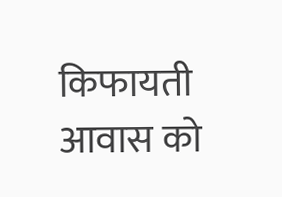किफायती आवास को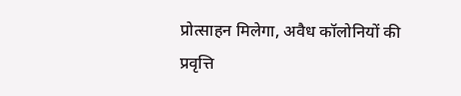प्रोत्साहन मिलेगा, अवैध कॉलोनियों की प्रवृत्ति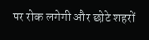पर रोक लगेगी और छोटे शहरों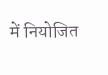में नियोजित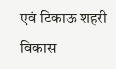एवं टिकाऊ शहरी विकास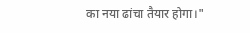का नया ढांचा तैयार होगा।"